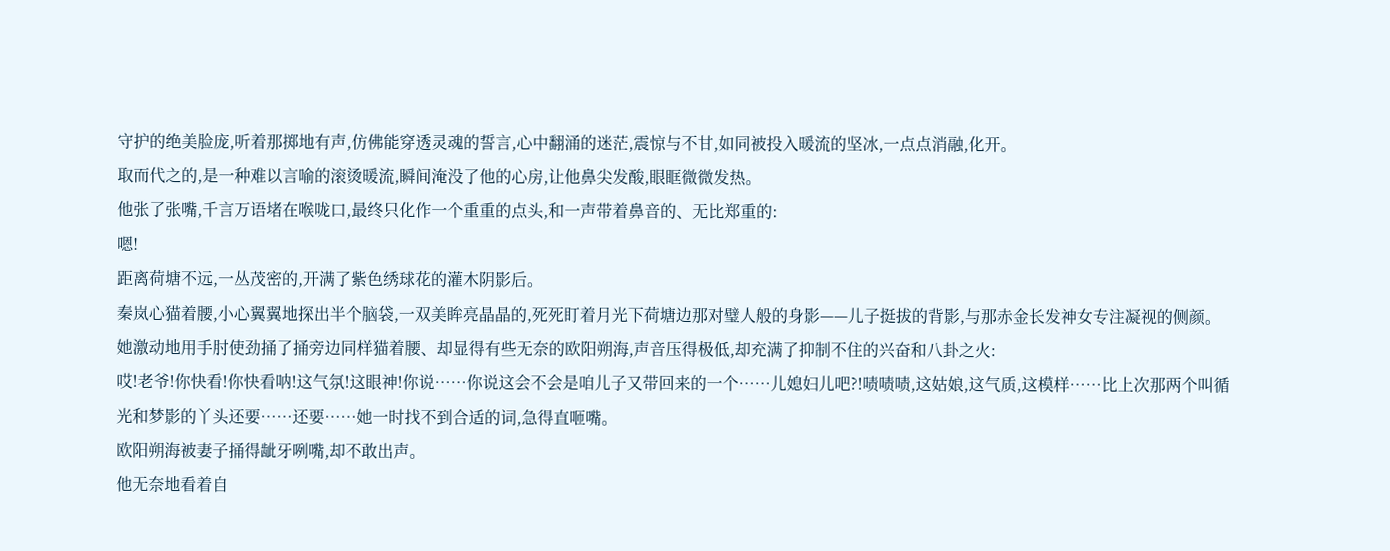守护的绝美脸庞,听着那掷地有声,仿佛能穿透灵魂的誓言,心中翻涌的迷茫,震惊与不甘,如同被投入暖流的坚冰,一点点消融,化开。
取而代之的,是一种难以言喻的滚烫暖流,瞬间淹没了他的心房,让他鼻尖发酸,眼眶微微发热。
他张了张嘴,千言万语堵在喉咙口,最终只化作一个重重的点头,和一声带着鼻音的、无比郑重的:
嗯!
距离荷塘不远,一丛茂密的,开满了紫色绣球花的灌木阴影后。
秦岚心猫着腰,小心翼翼地探出半个脑袋,一双美眸亮晶晶的,死死盯着月光下荷塘边那对璧人般的身影——儿子挺拔的背影,与那赤金长发神女专注凝视的侧颜。
她激动地用手肘使劲捅了捅旁边同样猫着腰、却显得有些无奈的欧阳朔海,声音压得极低,却充满了抑制不住的兴奋和八卦之火:
哎!老爷!你快看!你快看呐!这气氛!这眼神!你说……你说这会不会是咱儿子又带回来的一个……儿媳妇儿吧?!啧啧啧,这姑娘,这气质,这模样……比上次那两个叫循光和梦影的丫头还要……还要……她一时找不到合适的词,急得直咂嘴。
欧阳朔海被妻子捅得龇牙咧嘴,却不敢出声。
他无奈地看着自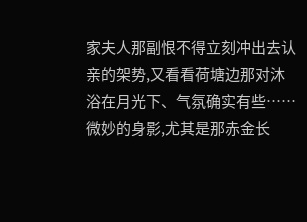家夫人那副恨不得立刻冲出去认亲的架势,又看看荷塘边那对沐浴在月光下、气氛确实有些……微妙的身影,尤其是那赤金长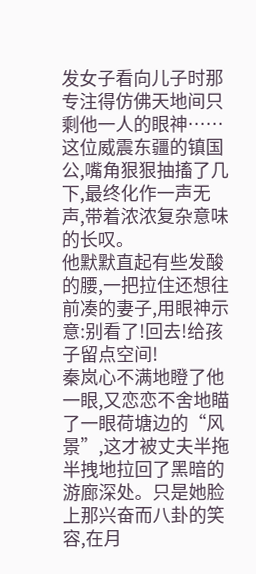发女子看向儿子时那专注得仿佛天地间只剩他一人的眼神……
这位威震东疆的镇国公,嘴角狠狠抽搐了几下,最终化作一声无声,带着浓浓复杂意味的长叹。
他默默直起有些发酸的腰,一把拉住还想往前凑的妻子,用眼神示意:别看了!回去!给孩子留点空间!
秦岚心不满地瞪了他一眼,又恋恋不舍地瞄了一眼荷塘边的“风景”,这才被丈夫半拖半拽地拉回了黑暗的游廊深处。只是她脸上那兴奋而八卦的笑容,在月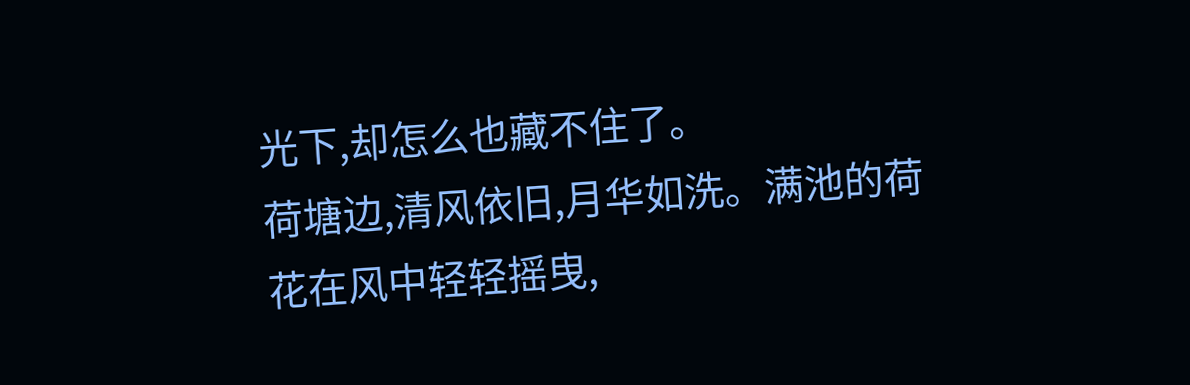光下,却怎么也藏不住了。
荷塘边,清风依旧,月华如洗。满池的荷花在风中轻轻摇曳,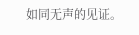如同无声的见证。